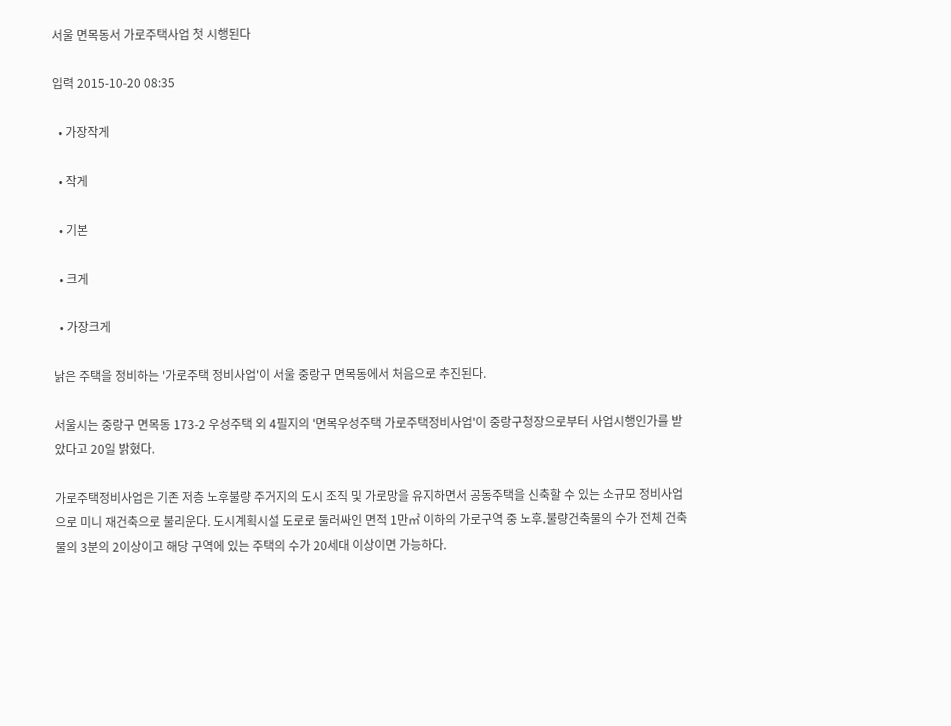서울 면목동서 가로주택사업 첫 시행된다

입력 2015-10-20 08:35

  • 가장작게

  • 작게

  • 기본

  • 크게

  • 가장크게

낡은 주택을 정비하는 '가로주택 정비사업'이 서울 중랑구 면목동에서 처음으로 추진된다.

서울시는 중랑구 면목동 173-2 우성주택 외 4필지의 '면목우성주택 가로주택정비사업'이 중랑구청장으로부터 사업시행인가를 받았다고 20일 밝혔다.

가로주택정비사업은 기존 저층 노후불량 주거지의 도시 조직 및 가로망을 유지하면서 공동주택을 신축할 수 있는 소규모 정비사업으로 미니 재건축으로 불리운다. 도시계획시설 도로로 둘러싸인 면적 1만㎡ 이하의 가로구역 중 노후․불량건축물의 수가 전체 건축물의 3분의 2이상이고 해당 구역에 있는 주택의 수가 20세대 이상이면 가능하다.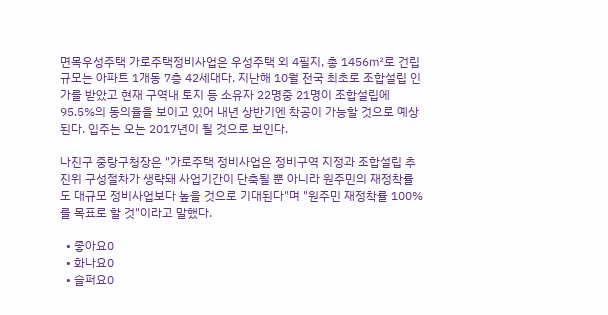면목우성주택 가로주택정비사업은 우성주택 외 4필지, 총 1456㎡로 건립규모는 아파트 1개동 7층 42세대다. 지난해 10월 전국 최초로 조합설립 인가를 받았고 현재 구역내 토지 등 소유자 22명중 21명이 조합설립에 95.5%의 동의율을 보이고 있어 내년 상반기엔 착공이 가능할 것으로 예상된다. 입주는 오는 2017년이 될 것으로 보인다.

나진구 중랑구청장은 "가로주택 정비사업은 정비구역 지정과 조합설립 추진위 구성절차가 생략돼 사업기간이 단축될 뿐 아니라 원주민의 재정착률도 대규모 정비사업보다 높을 것으로 기대된다"며 "원주민 재정착률 100%를 목표로 할 것"이라고 말했다.

  • 좋아요0
  • 화나요0
  • 슬퍼요0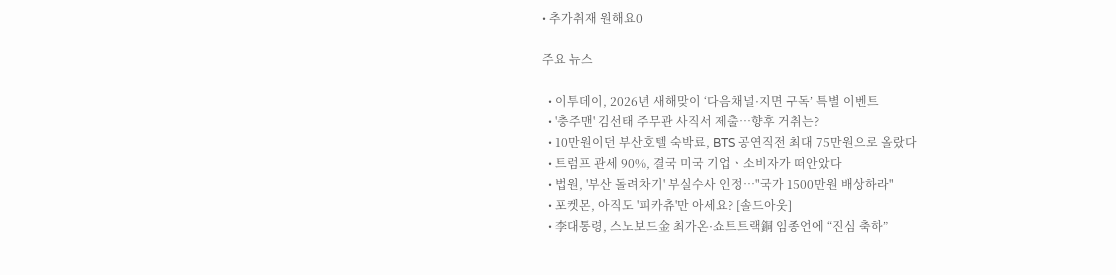• 추가취재 원해요0

주요 뉴스

  • 이투데이, 2026년 새해맞이 ‘다음채널·지면 구독’ 특별 이벤트
  • '충주맨' 김선태 주무관 사직서 제출…향후 거취는?
  • 10만원이던 부산호텔 숙박료, BTS 공연직전 최대 75만원으로 올랐다
  • 트럼프 관세 90%, 결국 미국 기업ㆍ소비자가 떠안았다
  • 법원, '부산 돌려차기' 부실수사 인정…"국가 1500만원 배상하라"
  • 포켓몬, 아직도 '피카츄'만 아세요? [솔드아웃]
  • 李대통령, 스노보드金 최가온·쇼트트랙銅 임종언에 “진심 축하”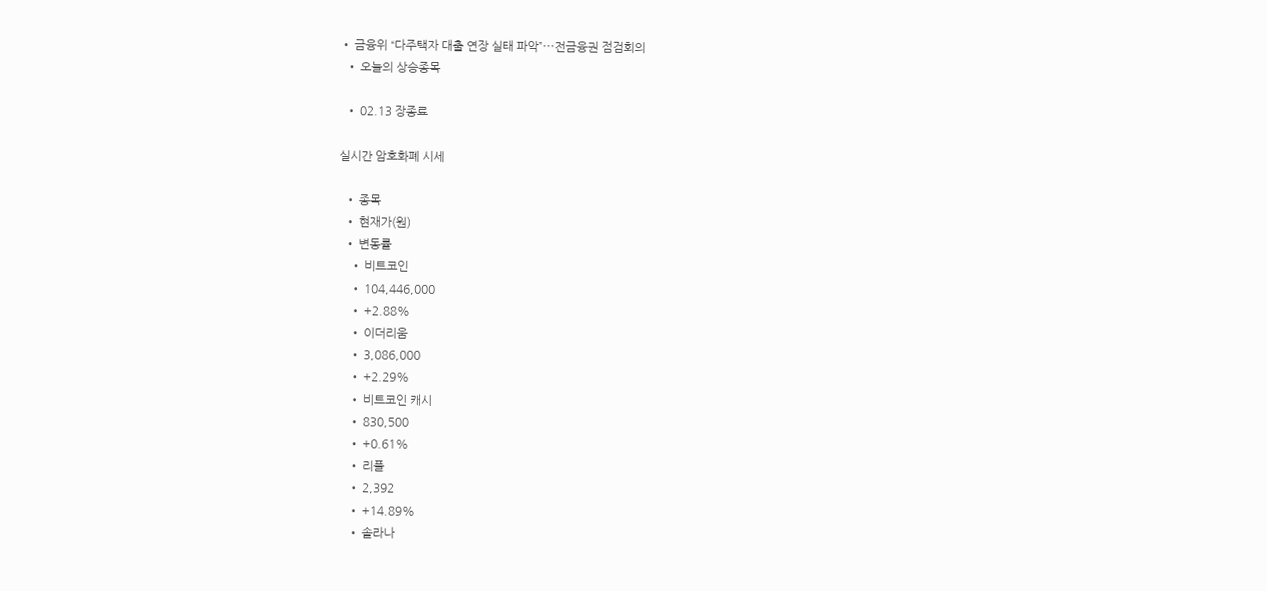• 금융위 “다주택자 대출 연장 실태 파악”⋯전금융권 점검회의
  • 오늘의 상승종목

  • 02.13 장종료

실시간 암호화폐 시세

  • 종목
  • 현재가(원)
  • 변동률
    • 비트코인
    • 104,446,000
    • +2.88%
    • 이더리움
    • 3,086,000
    • +2.29%
    • 비트코인 캐시
    • 830,500
    • +0.61%
    • 리플
    • 2,392
    • +14.89%
    • 솔라나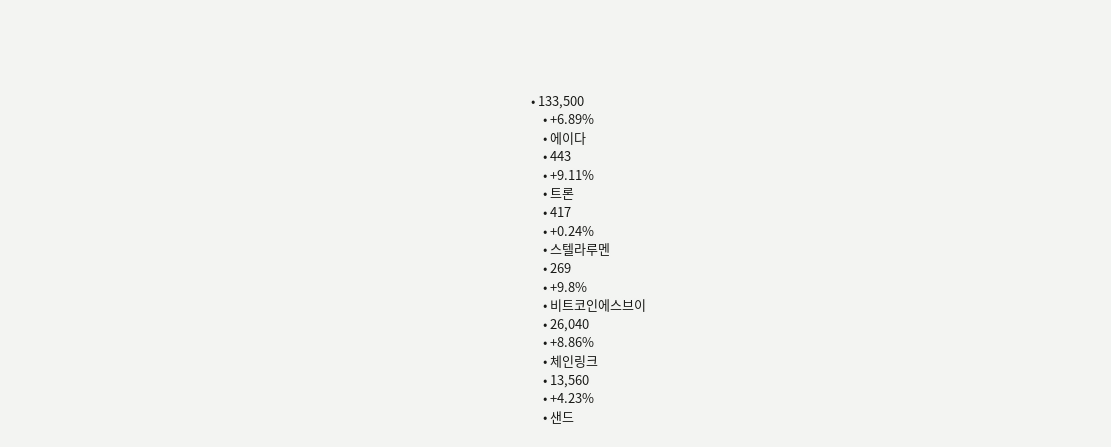• 133,500
    • +6.89%
    • 에이다
    • 443
    • +9.11%
    • 트론
    • 417
    • +0.24%
    • 스텔라루멘
    • 269
    • +9.8%
    • 비트코인에스브이
    • 26,040
    • +8.86%
    • 체인링크
    • 13,560
    • +4.23%
    • 샌드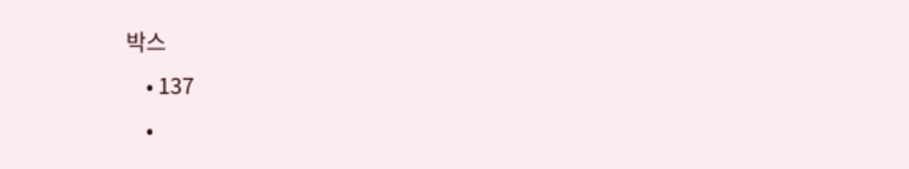박스
    • 137
    •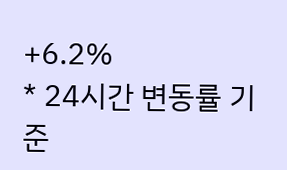+6.2%
* 24시간 변동률 기준